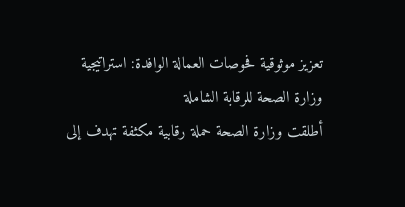تعزيز موثوقية فحوصات العمالة الوافدة: استراتيجية وزارة الصحة للرقابة الشاملة
أطلقت وزارة الصحة حملة رقابية مكثفة تهدف إلى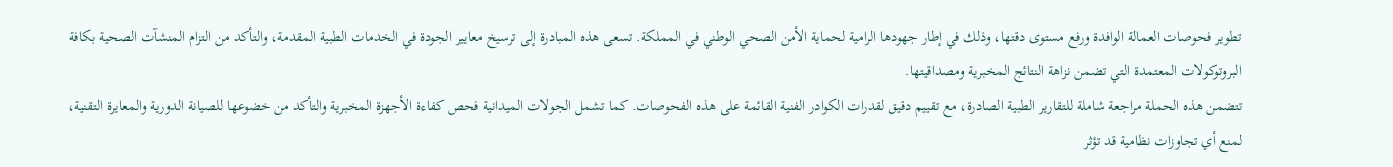تطوير فحوصات العمالة الوافدة ورفع مستوى دقتها، وذلك في إطار جهودها الرامية لحماية الأمن الصحي الوطني في المملكة. تسعى هذه المبادرة إلى ترسيخ معايير الجودة في الخدمات الطبية المقدمة، والتأكد من التزام المنشآت الصحية بكافة البروتوكولات المعتمدة التي تضمن نزاهة النتائج المخبرية ومصداقيتها.
تتضمن هذه الحملة مراجعة شاملة للتقارير الطبية الصادرة، مع تقييم دقيق لقدرات الكوادر الفنية القائمة على هذه الفحوصات. كما تشمل الجولات الميدانية فحص كفاءة الأجهزة المخبرية والتأكد من خضوعها للصيانة الدورية والمعايرة التقنية، لمنع أي تجاوزات نظامية قد تؤثر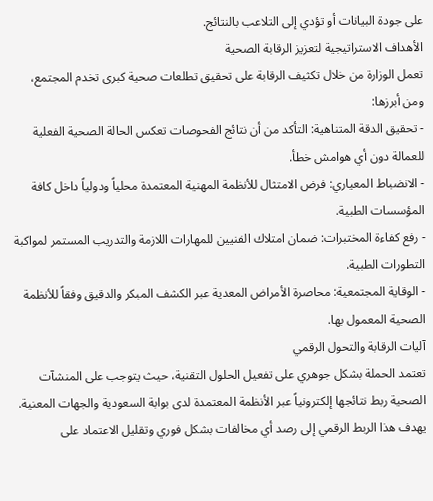على جودة البيانات أو تؤدي إلى التلاعب بالنتائج.
الأهداف الاستراتيجية لتعزيز الرقابة الصحية
تعمل الوزارة من خلال تكثيف الرقابة على تحقيق تطلعات صحية كبرى تخدم المجتمع، ومن أبرزها:
- تحقيق الدقة المتناهية: التأكد من أن نتائج الفحوصات تعكس الحالة الصحية الفعلية للعمالة دون أي هوامش خطأ.
- الانضباط المعياري: فرض الامتثال للأنظمة المهنية المعتمدة محلياً ودولياً داخل كافة المؤسسات الطبية.
- رفع كفاءة المختبرات: ضمان امتلاك الفنيين للمهارات اللازمة والتدريب المستمر لمواكبة التطورات الطبية.
- الوقاية المجتمعية: محاصرة الأمراض المعدية عبر الكشف المبكر والدقيق وفقاً للأنظمة الصحية المعمول بها.
آليات الرقابة والتحول الرقمي
تعتمد الحملة بشكل جوهري على تفعيل الحلول التقنية، حيث يتوجب على المنشآت الصحية ربط نتائجها إلكترونياً عبر الأنظمة المعتمدة لدى بوابة السعودية والجهات المعنية. يهدف هذا الربط الرقمي إلى رصد أي مخالفات بشكل فوري وتقليل الاعتماد على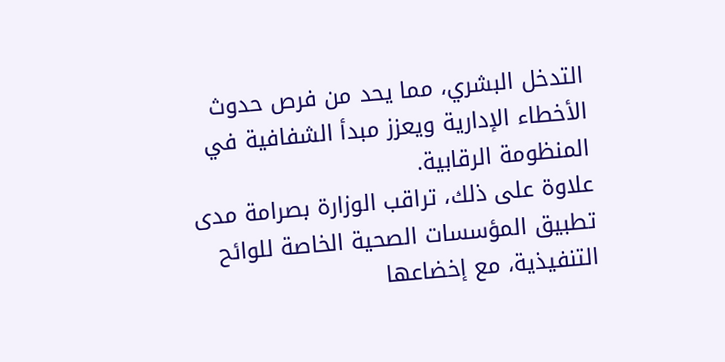التدخل البشري، مما يحد من فرص حدوث الأخطاء الإدارية ويعزز مبدأ الشفافية في المنظومة الرقابية.
علاوة على ذلك، تراقب الوزارة بصرامة مدى تطبيق المؤسسات الصحية الخاصة للوائح التنفيذية، مع إخضاعها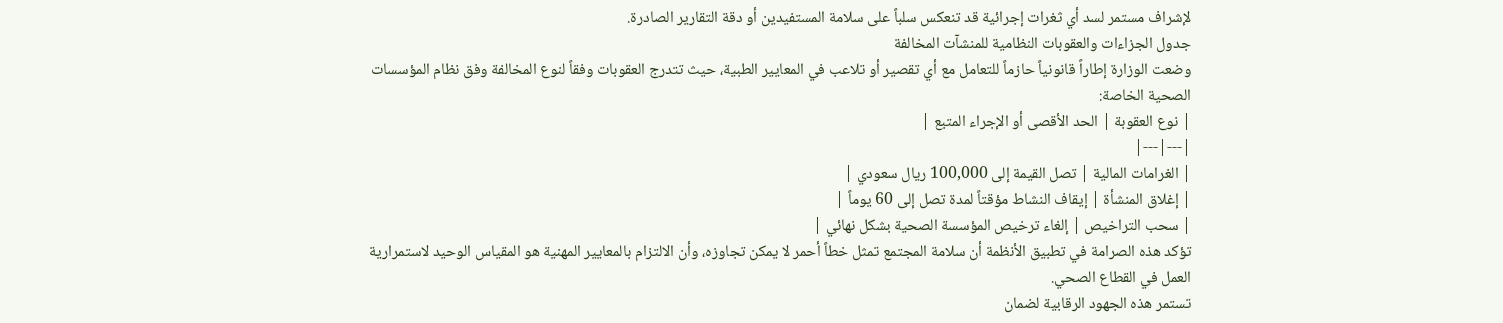لإشراف مستمر لسد أي ثغرات إجرائية قد تنعكس سلباً على سلامة المستفيدين أو دقة التقارير الصادرة.
جدول الجزاءات والعقوبات النظامية للمنشآت المخالفة
وضعت الوزارة إطاراً قانونياً حازماً للتعامل مع أي تقصير أو تلاعب في المعايير الطبية، حيث تتدرج العقوبات وفقاً لنوع المخالفة وفق نظام المؤسسات الصحية الخاصة:
| نوع العقوبة | الحد الأقصى أو الإجراء المتبع |
|---|---|
| الغرامات المالية | تصل القيمة إلى 100,000 ريال سعودي |
| إغلاق المنشأة | إيقاف النشاط مؤقتاً لمدة تصل إلى 60 يوماً |
| سحب التراخيص | إلغاء ترخيص المؤسسة الصحية بشكل نهائي |
تؤكد هذه الصرامة في تطبيق الأنظمة أن سلامة المجتمع تمثل خطاً أحمر لا يمكن تجاوزه، وأن الالتزام بالمعايير المهنية هو المقياس الوحيد لاستمرارية العمل في القطاع الصحي.
تستمر هذه الجهود الرقابية لضمان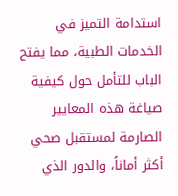استدامة التميز في الخدمات الطبية، مما يفتح الباب للتأمل حول كيفية صياغة هذه المعايير الصارمة لمستقبل صحي أكثر أماناً، والدور الذي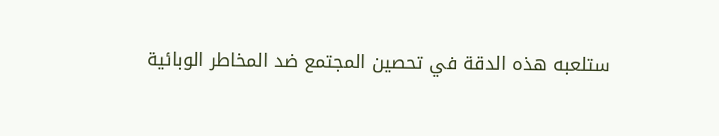ستلعبه هذه الدقة في تحصين المجتمع ضد المخاطر الوبائية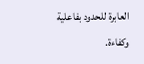العابرة للحدود بفاعلية وكفاءة.